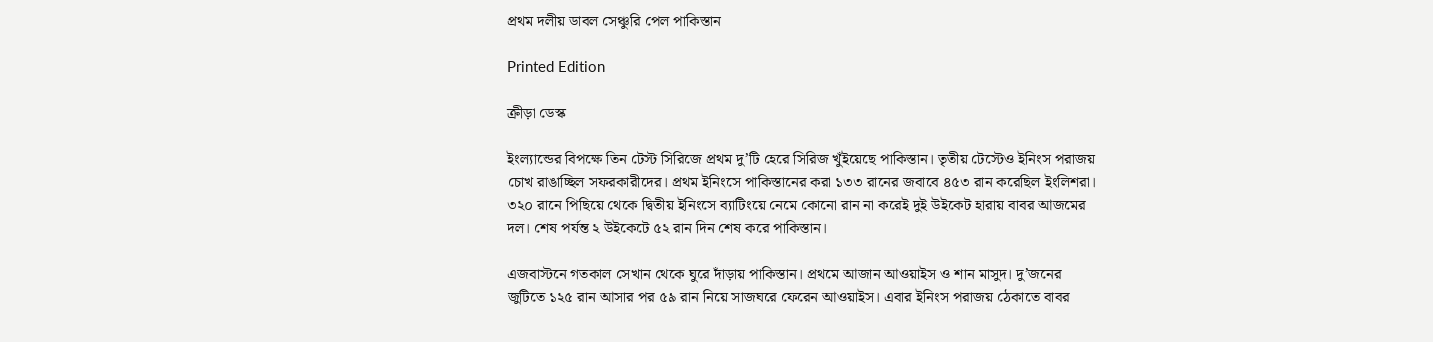প্রথম দলীয় ডাবল সেঞ্চুরি পেল পাকিস্তান

Printed Edition

ক্রীড়া ডেস্ক

ইংল্যান্ডের বিপক্ষে তিন টেস্ট সিরিজে প্রথম দু’টি হেরে সিরিজ খুঁইয়েছে পাকিস্তান। তৃতীয় টেস্টেও ইনিংস পরাজয় চোখ রাঙাচ্ছিল সফরকারীদের। প্রথম ইনিংসে পাকিস্তানের করা ১৩৩ রানের জবাবে ৪৫৩ রান করেছিল ইংলিশরা। ৩২০ রানে পিছিয়ে থেকে দ্বিতীয় ইনিংসে ব্যাটিংয়ে নেমে কোনো রান না করেই দুই উইকেট হারায় বাবর আজমের দল। শেষ পর্যন্ত ২ উইকেটে ৫২ রান দিন শেষ করে পাকিস্তান।

এজবাস্টনে গতকাল সেখান থেকে ঘুরে দাঁড়ায় পাকিস্তান। প্রথমে আজান আওয়াইস ও শান মাসুদ। দু’জনের জুটিতে ১২৫ রান আসার পর ৫৯ রান নিয়ে সাজঘরে ফেরেন আওয়াইস। এবার ইনিংস পরাজয় ঠেকাতে বাবর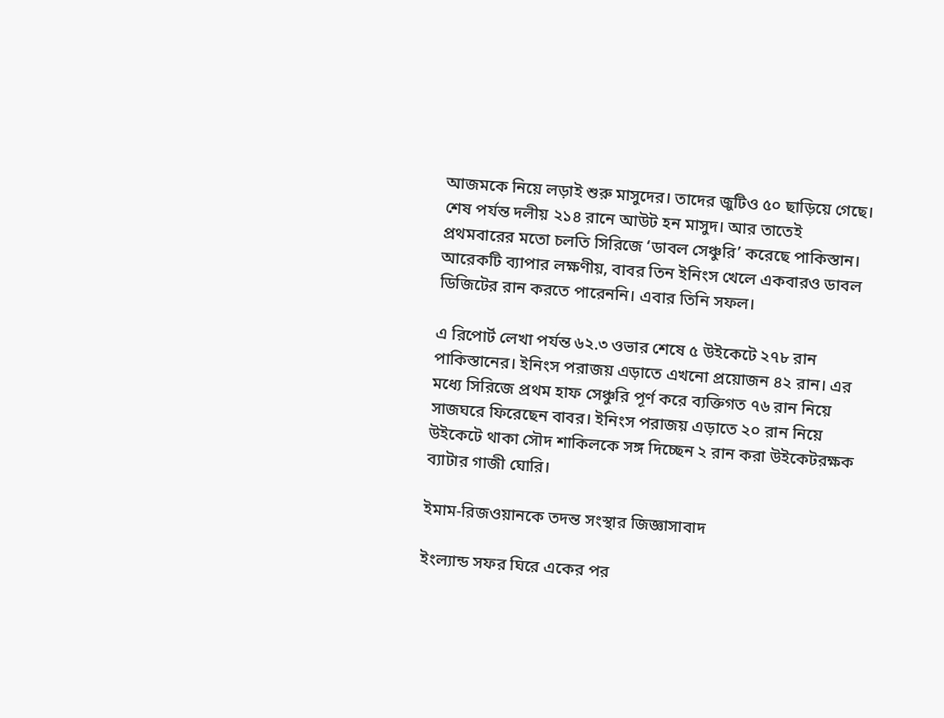আজমকে নিয়ে লড়াই শুরু মাসুদের। তাদের জুটিও ৫০ ছাড়িয়ে গেছে। শেষ পর্যন্ত দলীয় ২১৪ রানে আউট হন মাসুদ। আর তাতেই প্রথমবারের মতো চলতি সিরিজে ‘ডাবল সেঞ্চুরি’ করেছে পাকিস্তান। আরেকটি ব্যাপার লক্ষণীয়, বাবর তিন ইনিংস খেলে একবারও ডাবল ডিজিটের রান করতে পারেননি। এবার তিনি সফল।

এ রিপোর্ট লেখা পর্যন্ত ৬২.৩ ওভার শেষে ৫ উইকেটে ২৭৮ রান পাকিস্তানের। ইনিংস পরাজয় এড়াতে এখনো প্রয়োজন ৪২ রান। এর মধ্যে সিরিজে প্রথম হাফ সেঞ্চুরি পূর্ণ করে ব্যক্তিগত ৭৬ রান নিয়ে সাজঘরে ফিরেছেন বাবর। ইনিংস পরাজয় এড়াতে ২০ রান নিয়ে উইকেটে থাকা সৌদ শাকিলকে সঙ্গ দিচ্ছেন ২ রান করা উইকেটরক্ষক ব্যাটার গাজী ঘোরি।

ইমাম-রিজওয়ানকে তদন্ত সংস্থার জিজ্ঞাসাবাদ

ইংল্যান্ড সফর ঘিরে একের পর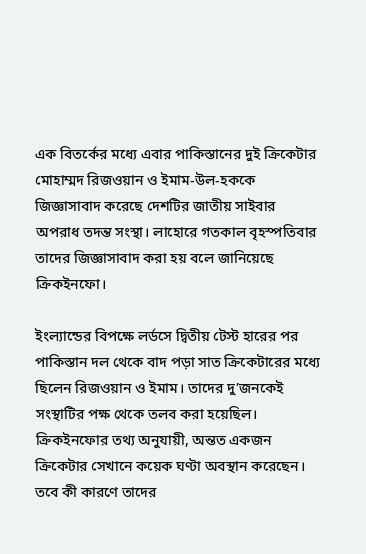এক বিতর্কের মধ্যে এবার পাকিস্তানের দুই ক্রিকেটার মোহাম্মদ রিজওয়ান ও ইমাম-উল-হককে জিজ্ঞাসাবাদ করেছে দেশটির জাতীয় সাইবার অপরাধ তদন্ত সংস্থা। লাহোরে গতকাল বৃহস্পতিবার তাদের জিজ্ঞাসাবাদ করা হয় বলে জানিয়েছে ক্রিকইনফো।

ইংল্যান্ডের বিপক্ষে লর্ডসে দ্বিতীয় টেস্ট হারের পর পাকিস্তান দল থেকে বাদ পড়া সাত ক্রিকেটারের মধ্যে ছিলেন রিজওয়ান ও ইমাম। তাদের দু’জনকেই সংস্থাটির পক্ষ থেকে তলব করা হয়েছিল। ক্রিকইনফোর তথ্য অনুযায়ী, অন্তত একজন ক্রিকেটার সেখানে কয়েক ঘণ্টা অবস্থান করেছেন। তবে কী কারণে তাদের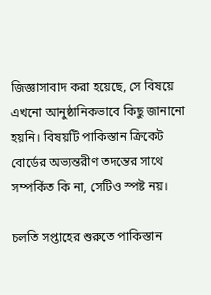জিজ্ঞাসাবাদ করা হয়েছে, সে বিষয়ে এখনো আনুষ্ঠানিকভাবে কিছু জানানো হয়নি। বিষয়টি পাকিস্তান ক্রিকেট বোর্ডের অভ্যন্তরীণ তদন্তের সাথে সম্পর্কিত কি না, সেটিও স্পষ্ট নয়।

চলতি সপ্তাহের শুরুতে পাকিস্তান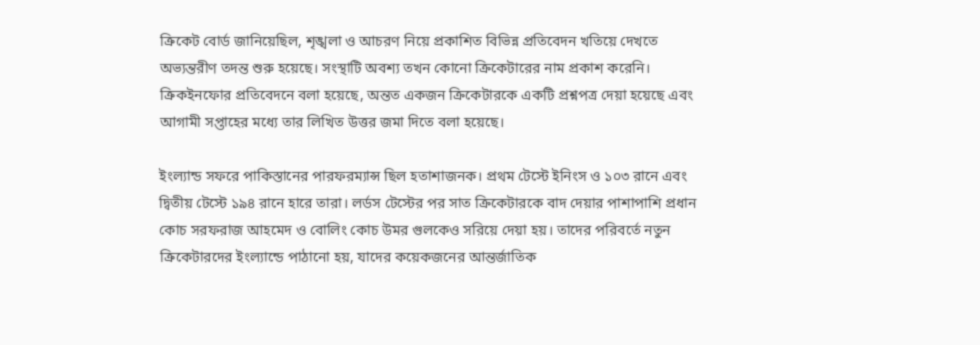ক্রিকেট বোর্ড জানিয়েছিল, শৃঙ্খলা ও আচরণ নিয়ে প্রকাশিত বিভিন্ন প্রতিবেদন খতিয়ে দেখতে অভ্যন্তরীণ তদন্ত শুরু হয়েছে। সংস্থাটি অবশ্য তখন কোনো ক্রিকেটারের নাম প্রকাশ করেনি। ক্রিকইনফোর প্রতিবেদনে বলা হয়েছে, অন্তত একজন ক্রিকেটারকে একটি প্রশ্নপত্র দেয়া হয়েছে এবং আগামী সপ্তাহের মধ্যে তার লিখিত উত্তর জমা দিতে বলা হয়েছে।

ইংল্যান্ড সফরে পাকিস্তানের পারফরম্যান্স ছিল হতাশাজনক। প্রথম টেস্টে ইনিংস ও ১০৩ রানে এবং দ্বিতীয় টেস্টে ১৯৪ রানে হারে তারা। লর্ডস টেস্টের পর সাত ক্রিকেটারকে বাদ দেয়ার পাশাপাশি প্রধান কোচ সরফরাজ আহমেদ ও বোলিং কোচ উমর গুলকেও সরিয়ে দেয়া হয়। তাদের পরিবর্তে নতুন ক্রিকেটারদের ইংল্যান্ডে পাঠানো হয়, যাদের কয়েকজনের আন্তর্জাতিক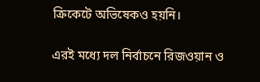ক্রিকেটে অভিষেকও হয়নি।

এরই মধ্যে দল নির্বাচনে রিজওয়ান ও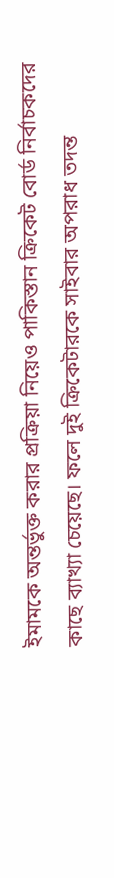ইমামকে অন্তর্ভুক্ত করার প্রক্রিয়া নিয়েও পাকিস্তান ক্রিকেট বোর্ড নির্বাচকদের কাছে ব্যাখ্যা চেয়েছে। ফলে দুই ক্রিকেটারকে সাইবার অপরাধ তদন্ত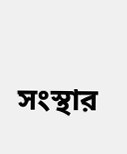সংস্থার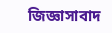জিজ্ঞাসাবাদ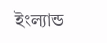ইংল্যান্ড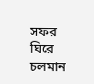সফর ঘিরে চলমান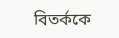বিতর্ককে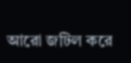আরো জটিল করে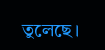তুলেছে।